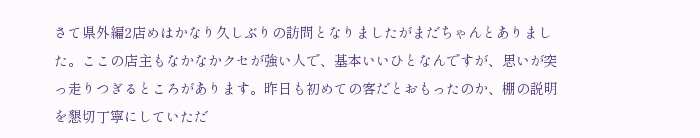さて県外編2店めはかなり久しぶりの訪問となりましたがまだちゃんとありました。ここの店主もなかなかクセが強い人で、基本いいひとなんですが、思いが突っ走りつぎるところがあります。昨日も初めての客だとおもったのか、棚の説明を懇切丁寧にしていただ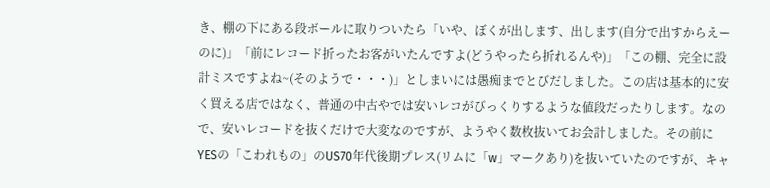き、棚の下にある段ボールに取りついたら「いや、ぼくが出します、出します(自分で出すからえーのに)」「前にレコード折ったお客がいたんですよ(どうやったら折れるんや)」「この棚、完全に設計ミスですよね~(そのようで・・・)」としまいには愚痴までとびだしました。この店は基本的に安く買える店ではなく、普通の中古やでは安いレコがびっくりするような値段だったりします。なので、安いレコードを抜くだけで大変なのですが、ようやく数枚抜いてお会計しました。その前にYESの「こわれもの」のUS70年代後期プレス(リムに「w」マークあり)を抜いていたのですが、キャ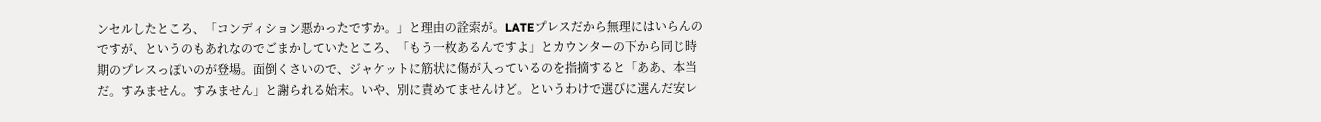ンセルしたところ、「コンディション悪かったですか。」と理由の詮索が。LATEプレスだから無理にはいらんのですが、というのもあれなのでごまかしていたところ、「もう一枚あるんですよ」とカウンターの下から同じ時期のプレスっぽいのが登場。面倒くさいので、ジャケットに筋状に傷が入っているのを指摘すると「ああ、本当だ。すみません。すみません」と謝られる始末。いや、別に責めてませんけど。というわけで選びに選んだ安レ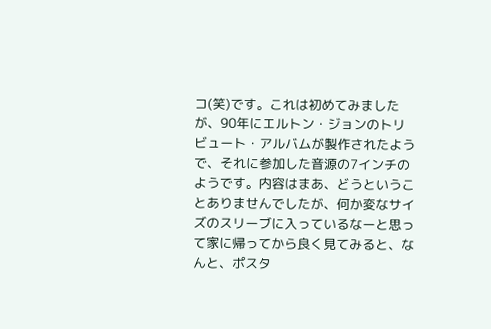コ(笑)です。これは初めてみましたが、90年にエルトン・ジョンのトリビュート・アルバムが製作されたようで、それに参加した音源の7インチのようです。内容はまあ、どうということありませんでしたが、何か変なサイズのスリーブに入っているなーと思って家に帰ってから良く見てみると、なんと、ポスタ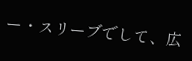ー・スリーブでして、広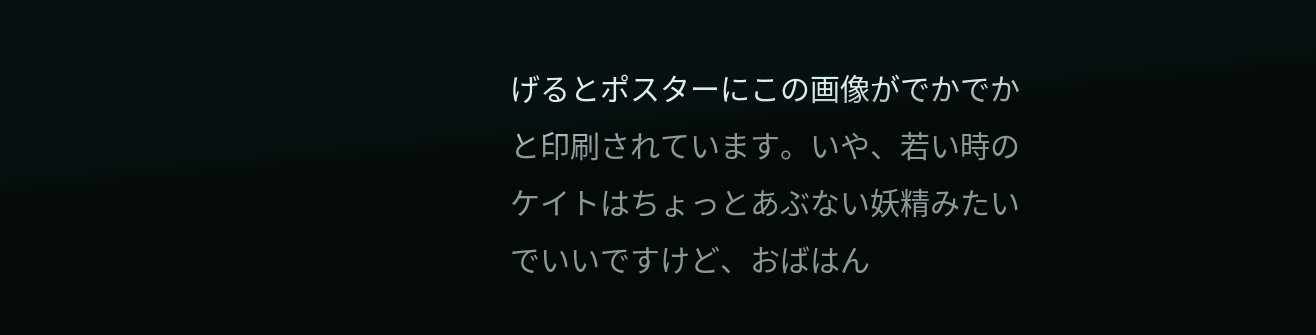げるとポスターにこの画像がでかでかと印刷されています。いや、若い時のケイトはちょっとあぶない妖精みたいでいいですけど、おばはん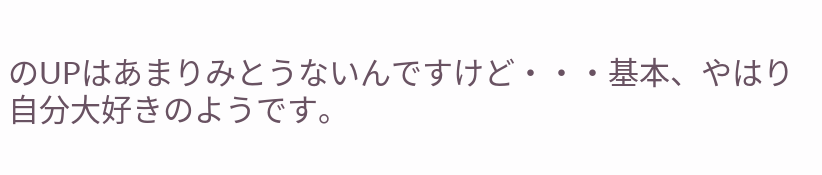のUPはあまりみとうないんですけど・・・基本、やはり自分大好きのようです。